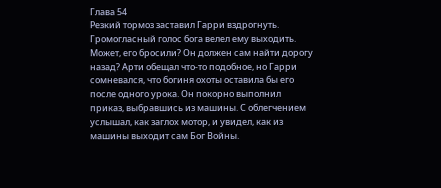Глава 54
Резкий тормоз заставил Гарри вздрогнуть. Громогласный голос бога велел ему выходить. Может, его бросили? Он должен сам найти дорогу назад? Арти обещал что-то подобное, но Гарри сомневался, что богиня охоты оставила бы его после одного урока. Он покорно выполнил приказ, выбравшись из машины. С облегчением услышал, как заглох мотор, и увидел, как из машины выходит сам Бог Войны.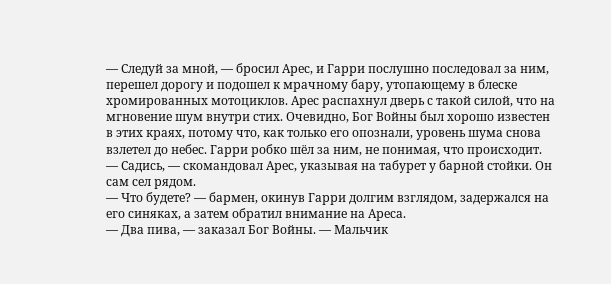— Следуй за мной, — бросил Арес, и Гарри послушно последовал за ним, перешел дорогу и подошел к мрачному бару, утопающему в блеске хромированных мотоциклов. Арес распахнул дверь с такой силой, что на мгновение шум внутри стих. Очевидно, Бог Войны был хорошо известен в этих краях, потому что, как только его опознали, уровень шума снова взлетел до небес. Гарри робко шёл за ним, не понимая, что происходит.
— Садись, — скомандовал Арес, указывая на табурет у барной стойки. Он сам сел рядом.
— Что будете? — бармен, окинув Гарри долгим взглядом, задержался на его синяках, а затем обратил внимание на Ареса.
— Два пива, — заказал Бог Войны. — Мальчик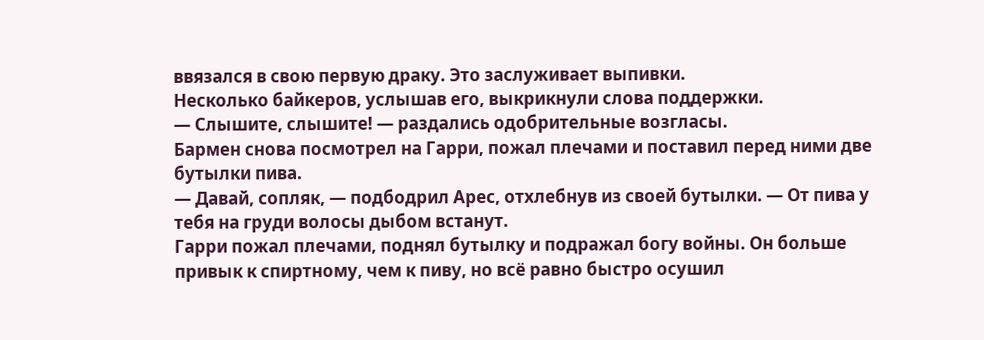ввязался в свою первую драку. Это заслуживает выпивки.
Несколько байкеров, услышав его, выкрикнули слова поддержки.
— Слышите, слышите! — раздались одобрительные возгласы.
Бармен снова посмотрел на Гарри, пожал плечами и поставил перед ними две бутылки пива.
— Давай, сопляк, — подбодрил Арес, отхлебнув из своей бутылки. — От пива у тебя на груди волосы дыбом встанут.
Гарри пожал плечами, поднял бутылку и подражал богу войны. Он больше привык к спиртному, чем к пиву, но всё равно быстро осушил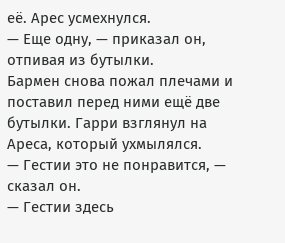её. Арес усмехнулся.
— Еще одну, — приказал он, отпивая из бутылки.
Бармен снова пожал плечами и поставил перед ними ещё две бутылки. Гарри взглянул на Ареса, который ухмылялся.
— Гестии это не понравится, — сказал он.
— Гестии здесь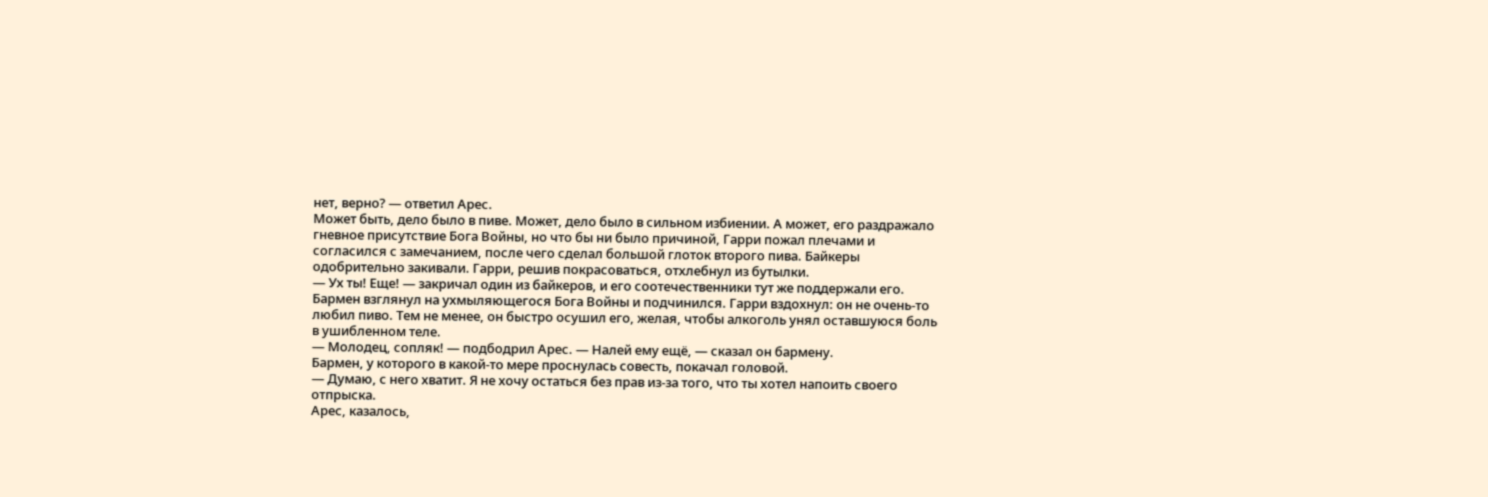нет, верно? — ответил Арес.
Может быть, дело было в пиве. Может, дело было в сильном избиении. А может, его раздражало гневное присутствие Бога Войны, но что бы ни было причиной, Гарри пожал плечами и согласился с замечанием, после чего сделал большой глоток второго пива. Байкеры одобрительно закивали. Гарри, решив покрасоваться, отхлебнул из бутылки.
— Ух ты! Еще! — закричал один из байкеров, и его соотечественники тут же поддержали его.
Бармен взглянул на ухмыляющегося Бога Войны и подчинился. Гарри вздохнул: он не очень-то любил пиво. Тем не менее, он быстро осушил его, желая, чтобы алкоголь унял оставшуюся боль в ушибленном теле.
— Молодец, сопляк! — подбодрил Арес. — Налей ему ещё, — сказал он бармену.
Бармен, у которого в какой-то мере проснулась совесть, покачал головой.
— Думаю, с него хватит. Я не хочу остаться без прав из-за того, что ты хотел напоить своего отпрыска.
Арес, казалось,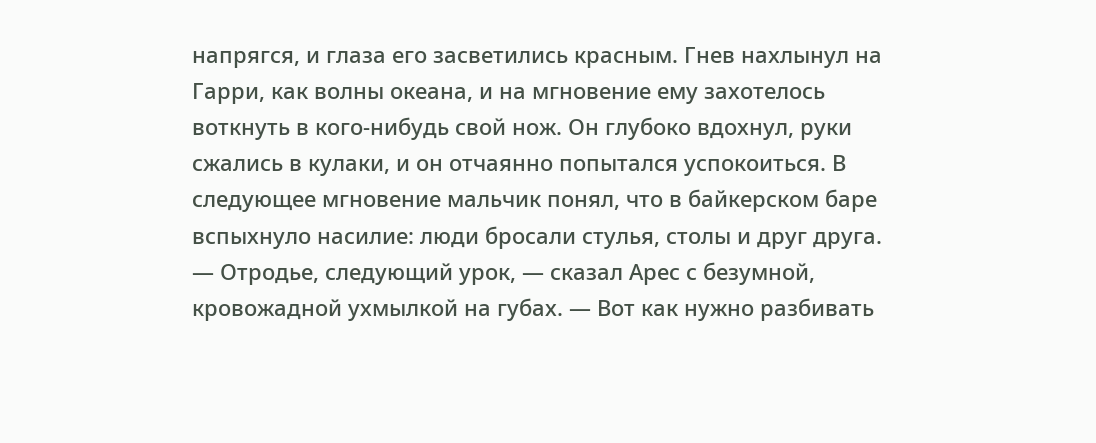напрягся, и глаза его засветились красным. Гнев нахлынул на Гарри, как волны океана, и на мгновение ему захотелось воткнуть в кого-нибудь свой нож. Он глубоко вдохнул, руки сжались в кулаки, и он отчаянно попытался успокоиться. В следующее мгновение мальчик понял, что в байкерском баре вспыхнуло насилие: люди бросали стулья, столы и друг друга.
— Отродье, следующий урок, — сказал Арес с безумной, кровожадной ухмылкой на губах. — Вот как нужно разбивать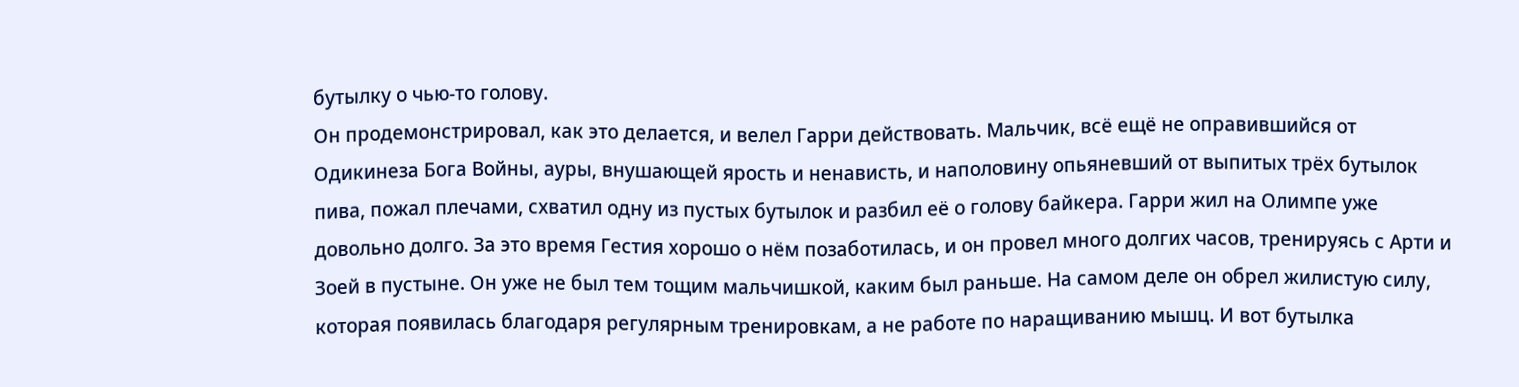бутылку о чью-то голову.
Он продемонстрировал, как это делается, и велел Гарри действовать. Мальчик, всё ещё не оправившийся от Одикинеза Бога Войны, ауры, внушающей ярость и ненависть, и наполовину опьяневший от выпитых трёх бутылок пива, пожал плечами, схватил одну из пустых бутылок и разбил её о голову байкера. Гарри жил на Олимпе уже довольно долго. За это время Гестия хорошо о нём позаботилась, и он провел много долгих часов, тренируясь с Арти и Зоей в пустыне. Он уже не был тем тощим мальчишкой, каким был раньше. На самом деле он обрел жилистую силу, которая появилась благодаря регулярным тренировкам, а не работе по наращиванию мышц. И вот бутылка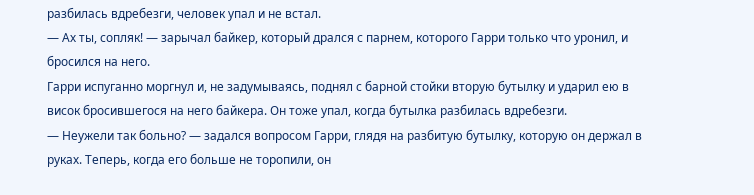разбилась вдребезги, человек упал и не встал.
— Ах ты, сопляк! — зарычал байкер, который дрался с парнем, которого Гарри только что уронил, и бросился на него.
Гарри испуганно моргнул и, не задумываясь, поднял с барной стойки вторую бутылку и ударил ею в висок бросившегося на него байкера. Он тоже упал, когда бутылка разбилась вдребезги.
— Неужели так больно? — задался вопросом Гарри, глядя на разбитую бутылку, которую он держал в руках. Теперь, когда его больше не торопили, он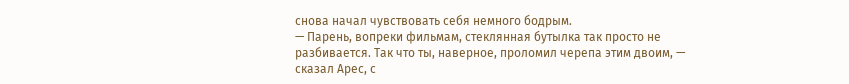снова начал чувствовать себя немного бодрым.
— Парень, вопреки фильмам, стеклянная бутылка так просто не разбивается. Так что ты, наверное, проломил черепа этим двоим, — сказал Арес, с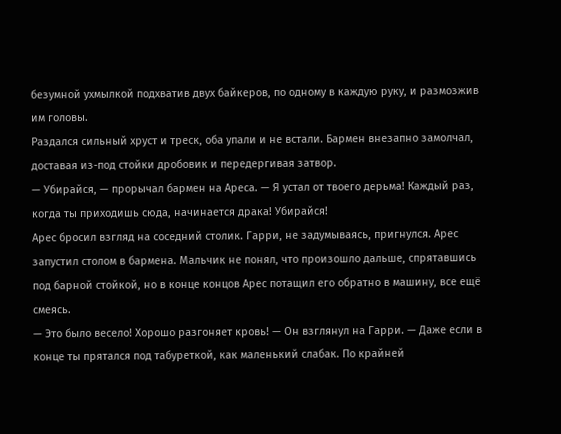безумной ухмылкой подхватив двух байкеров, по одному в каждую руку, и размозжив им головы.
Раздался сильный хруст и треск, оба упали и не встали. Бармен внезапно замолчал, доставая из-под стойки дробовик и передергивая затвор.
— Убирайся, — прорычал бармен на Ареса. — Я устал от твоего дерьма! Каждый раз, когда ты приходишь сюда, начинается драка! Убирайся!
Арес бросил взгляд на соседний столик. Гарри, не задумываясь, пригнулся. Арес запустил столом в бармена. Мальчик не понял, что произошло дальше, спрятавшись под барной стойкой, но в конце концов Арес потащил его обратно в машину, все ещё смеясь.
— Это было весело! Хорошо разгоняет кровь! — Он взглянул на Гарри. — Даже если в конце ты прятался под табуреткой, как маленький слабак. По крайней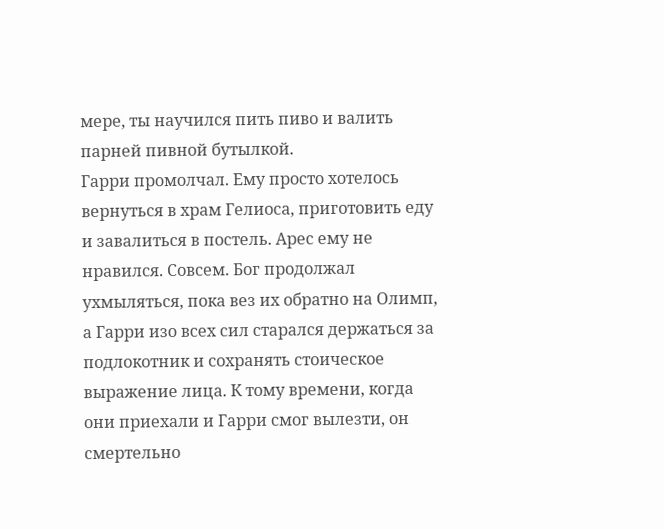мере, ты научился пить пиво и валить парней пивной бутылкой.
Гарри промолчал. Ему просто хотелось вернуться в храм Гелиоса, приготовить еду и завалиться в постель. Арес ему не нравился. Совсем. Бог продолжал ухмыляться, пока вез их обратно на Олимп, а Гарри изо всех сил старался держаться за подлокотник и сохранять стоическое выражение лица. К тому времени, когда они приехали и Гарри смог вылезти, он смертельно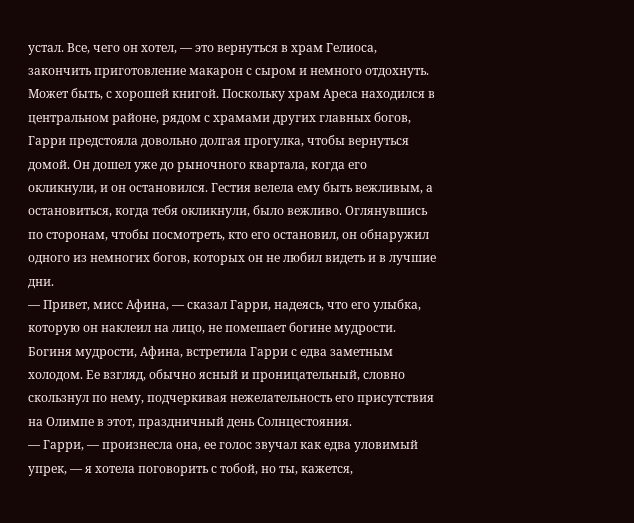устал. Все, чего он хотел, — это вернуться в храм Гелиоса, закончить приготовление макарон с сыром и немного отдохнуть. Может быть, с хорошей книгой. Поскольку храм Ареса находился в центральном районе, рядом с храмами других главных богов, Гарри предстояла довольно долгая прогулка, чтобы вернуться домой. Он дошел уже до рыночного квартала, когда его окликнули, и он остановился. Гестия велела ему быть вежливым, а остановиться, когда тебя окликнули, было вежливо. Оглянувшись по сторонам, чтобы посмотреть, кто его остановил, он обнаружил одного из немногих богов, которых он не любил видеть и в лучшие дни.
— Привет, мисс Афина, — сказал Гарри, надеясь, что его улыбка, которую он наклеил на лицо, не помешает богине мудрости.
Богиня мудрости, Афина, встретила Гарри с едва заметным холодом. Ее взгляд, обычно ясный и проницательный, словно скользнул по нему, подчеркивая нежелательность его присутствия на Олимпе в этот, праздничный день Солнцестояния.
— Гарри, — произнесла она, ее голос звучал как едва уловимый упрек, — я хотела поговорить с тобой, но ты, кажется,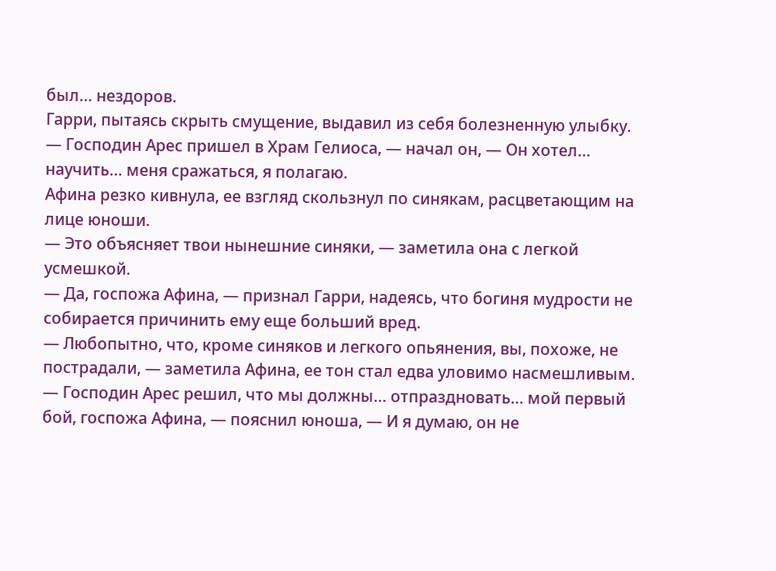был… нездоров.
Гарри, пытаясь скрыть смущение, выдавил из себя болезненную улыбку.
— Господин Арес пришел в Храм Гелиоса, — начал он, — Он хотел… научить… меня сражаться, я полагаю.
Афина резко кивнула, ее взгляд скользнул по синякам, расцветающим на лице юноши.
— Это объясняет твои нынешние синяки, — заметила она с легкой усмешкой.
— Да, госпожа Афина, — признал Гарри, надеясь, что богиня мудрости не собирается причинить ему еще больший вред.
— Любопытно, что, кроме синяков и легкого опьянения, вы, похоже, не пострадали, — заметила Афина, ее тон стал едва уловимо насмешливым.
— Господин Арес решил, что мы должны… отпраздновать… мой первый бой, госпожа Афина, — пояснил юноша, — И я думаю, он не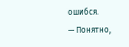ошибся.
— Понятно,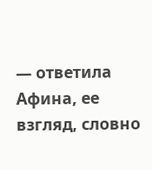— ответила Афина, ее взгляд, словно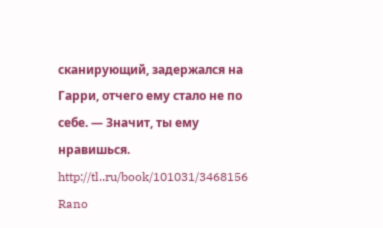сканирующий, задержался на Гарри, отчего ему стало не по себе. — Значит, ты ему нравишься.
http://tl..ru/book/101031/3468156
Rano